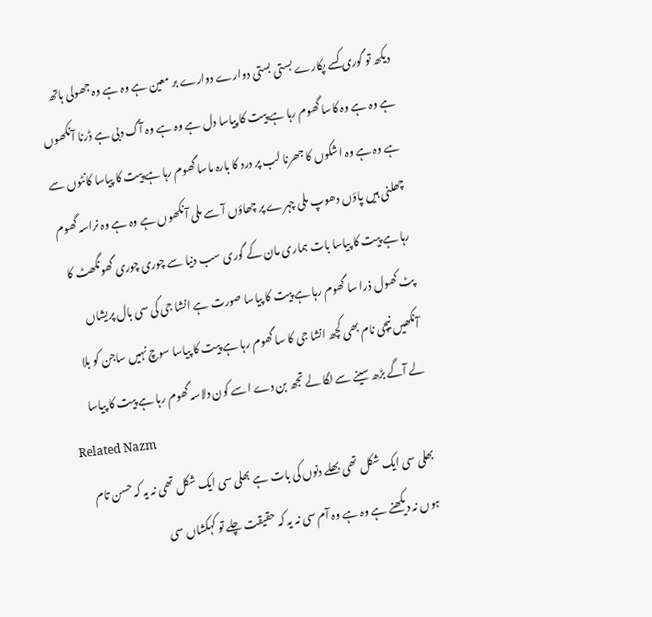دیکھ تو گوری کسے پکارے بستی بستی دوارے دوارے بر معین ہے وہ ہے وہ جھولی ہاتھ ہے وہ ہے وہ کاسا گھوم رہا ہے پیت کا پیاسا دل ہے وہ ہے وہ آگ دبی ہے ڈرنا آنکھوں ہے وہ ہے وہ اشکوں کا جھرنا لب پر درد کا بارہ ماسا گھوم رہا ہے پیت کا پیاسا کانٹوں سے چھلنی ہیں پاؤں دھوپ ملی چہرے پر چھاؤں آ سے ملی آنکھوں ہے وہ ہے وہ نراسہ گھوم رہا ہے پیت کا پیاسا بات ہماری مان کے گوری سب دنیا سے چوری چوری گھونگھٹ کا پٹ کھول ذرا سا گھوم رہا ہے پیت کا پیاسا صورت ہے انشا جی کی سی بال پریشاں آنکھیں نیچی نام بھی کچھ انشا جی کا سا گھوم رہا ہے پیت کا پیاسا سوچ نہیں ساجن کو بلا لے آگے بڑھ سینے سے لگا لے تجھ بن دے اسے کون دلاسہ گھوم رہا ہے پیت کا پیاسا
Related Nazm
بھلی سی ایک شکل تھی بھلے دنوں کی بات ہے بھلی سی ایک شکل تھی نہ یہ کہ حسن تام ہوں نہ دیکھنے ہے وہ ہے وہ آم سی نہ یہ کہ حقیقت چلے تو کہکشاں سی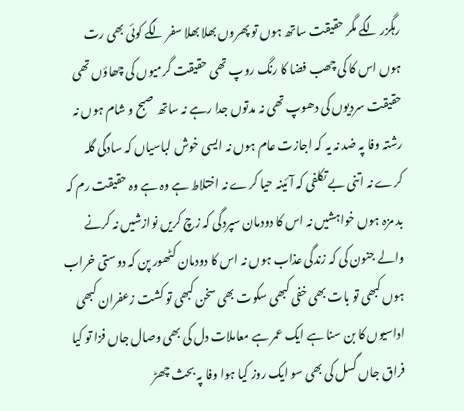رہگزر لگے مگر حقیقت ساتھ ہوں تو پھروں بھلا بھلا سفر لگے کوئی بھی رت ہوں اس کا کی چھب فضا کا رنگ روپ تھی حقیقت گرمیوں کی چھاؤں تھی حقیقت سردیوں کی دھوپ تھی نہ مدتوں جدا رہے نہ ساتھ صبح و شام ہوں نہ رشتہ وفا پہ ضد نہ یہ کہ اجازت عام ہوں نہ ایسی خوش لباسیاں کہ سادگی گلہ کرے نہ اتنی بے تکلفی کہ آئینہ حیا کرے نہ اختلاط ہے وہ ہے وہ حقیقت رم کہ بد مزہ ہوں خواہشیں نہ اس کا دودمان سپردگی کہ زچ کریں نوازشیں نہ کرنے والے جنون کی کہ زندگی عذاب ہوں نہ اس کا دودمان کٹھور پن کہ دوستی خراب ہوں کبھی تو بات بھی خفی کبھی سکوت بھی سخن کبھی تو کشت زعفران کبھی اداسیوں کا بن سنا ہے ایک عمر ہے معاملات دل کی بھی وصال جاں فزا تو کیا فراق جاں گسل کی بھی سو ایک روز کیا ہوا وفا پہ بحث چھڑ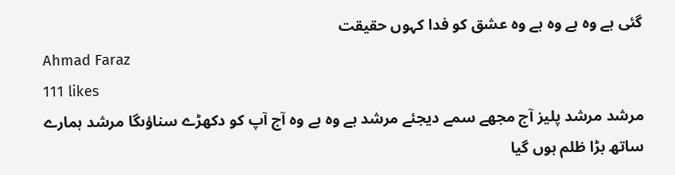گئی ہے وہ ہے وہ ہے وہ عشق کو فدا کہوں حقیقت
Ahmad Faraz
111 likes
مرشد مرشد پلیز آج مجھے سمے دیجئے مرشد ہے وہ ہے وہ آج آپ کو دکھڑے سناؤںگا مرشد ہمارے ساتھ بڑا ظلم ہوں گیا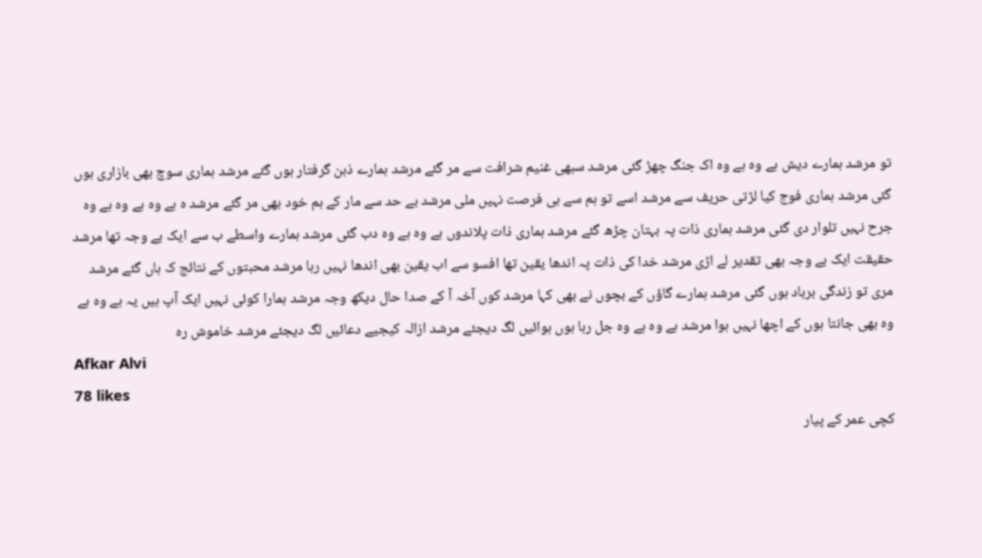تو مرشد ہمارے دیش ہے وہ ہے وہ اک جنگ چھڑ گئی مرشد سبھی غنیم شرافت سے مر گئے مرشد ہمارے ذہن گرفتار ہوں گئے مرشد ہماری سوچ بھی بازاری ہوں گئی مرشد ہماری فوج کیا لڑتی حریف سے مرشد اسے تو ہم سے ہی فرصت نہیں ملی مرشد بے حد سے مار کے ہم خود بھی مر گئے مرشد ہ ہے وہ ہے وہ ہے وہ جرح نہیں تلوار دی گئی مرشد ہماری ذات پہ بہتان چڑھ گئے مرشد ہماری ذات پلاندوں ہے وہ ہے وہ دب گئی مرشد ہمارے واسطے ب سے ایک بے وجہ تھا مرشد حقیقت ایک بے وجہ بھی تقدیر لے اڑی مرشد خدا کی ذات پہ اندھا یقین تھا افسو سے اب یقین بھی اندھا نہیں رہا مرشد محبتوں کے نتائج ک ہاں گئے مرشد مری تو زندگی برباد ہوں گئی مرشد ہمارے گاؤں کے بچوں نے بھی کہا مرشد کوں آخہ آ کے صدا حال دیکھ وجہ مرشد ہمارا کوئی نہیں ایک آپ ہیں یہ ہے وہ ہے وہ بھی جانتا ہوں کے اچھا نہیں ہوا مرشد ہے وہ ہے وہ جل رہا ہوں ہوائیں لگ دیجئے مرشد ازالہ کیجیے دعائیں لگ دیجئے مرشد خاموش رہ
Afkar Alvi
78 likes
کچی عمر کے پیار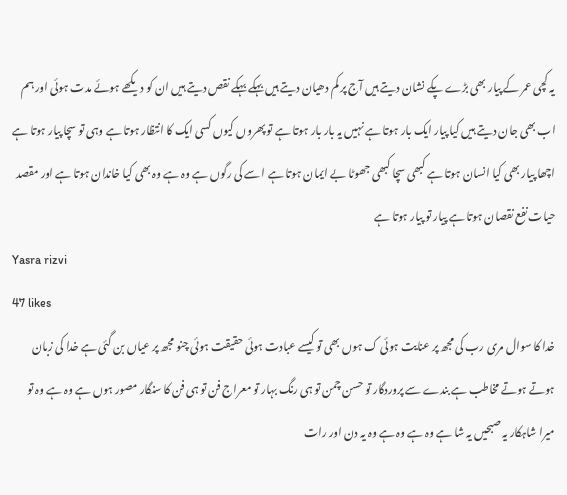یہ کچی عمر کے پیار بھی بڑے پکے نشان دیتے ہیں آج پر کم دھیان دیتے ہیں بہکے بہکے نقص دیتے ہیں ان کو دیکھے ہوئے مدت ہوئی اور ہم اب بھی جان دیتے ہیں کیا پیار ایک بار ہوتا ہے نہیں یہ بار بار ہوتا ہے تو پھروں کیوں کسی ایک کا انتظار ہوتا ہے وہی تو سچا پیار ہوتا ہے اچھا پیار بھی کیا انسان ہوتا ہے کبھی سچا کبھی جھوٹا بے ایمان ہوتا ہے ا سے کی رگوں ہے وہ ہے وہ بھی کیا خاندان ہوتا ہے اور مقصد حیات نفع نقصان ہوتا ہے پیار تو پیار ہوتا ہے
Yasra rizvi
47 likes
خدا کا سوال مری رب کی مجھ پر عنایت ہوئی ک ہوں بھی تو کیسے عبادت ہوئی حقیقت ہوئی چنو مجھ پر عیاں بن گئی ہے خدا کی زبان ہوتے ہوتے مخاطب ہے بندے سے پروردگار تو حسن چمن تو ہی رنگ بہار تو معراج فن تو ہی فن کا سنگار مصور ہوں ہے وہ ہے وہ تو میرا شاہکار یہ صبحیں یہ شا ہے وہ ہے وہ ہے وہ یہ دن اور رات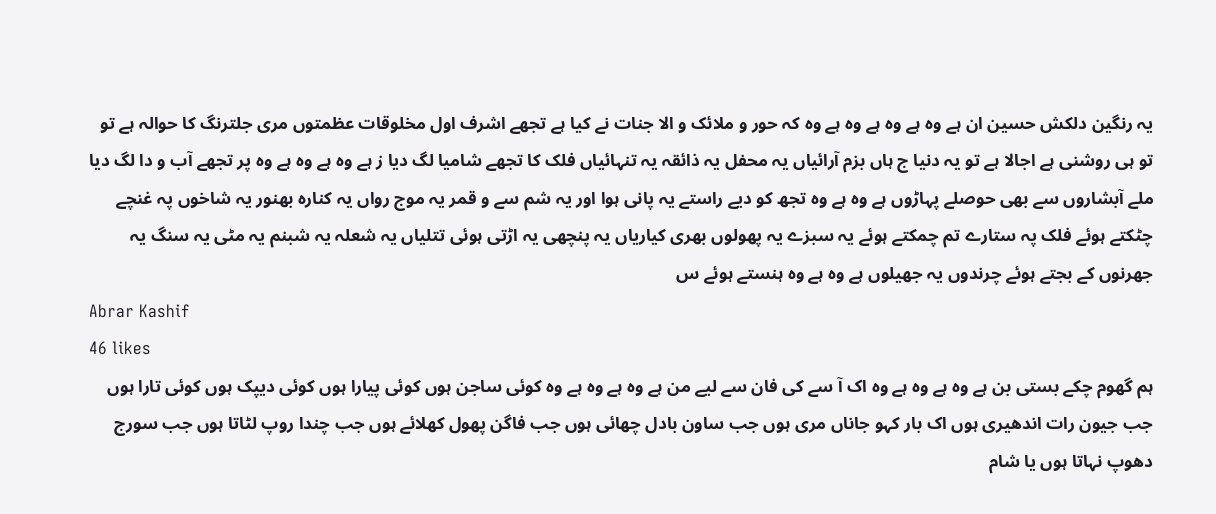یہ رنگین دلکش حسین ان ہے وہ ہے وہ ہے وہ ہے وہ کہ حور و ملائک و الا جنات نے کیا ہے تجھے اشرف اول مخلوقات عظمتوں مری جلترنگ کا حوالہ ہے تو تو ہی روشنی ہے اجالا ہے تو یہ دنیا ج ہاں بزم آرائیاں یہ محفل یہ ذائقہ یہ تنہائیاں فلک کا تجھے شامیا لگ دیا ز ہے وہ ہے وہ ہے وہ پر تجھے آب و دا لگ دیا ملے آبشاروں سے بھی حوصلے پہاڑوں ہے وہ ہے وہ تجھ کو دیے راستے یہ پانی ہوا اور یہ شم سے و قمر یہ موج رواں یہ کنارہ بھنور یہ شاخوں پہ غنچے چٹکتے ہوئے فلک پہ ستارے تم چمکتے ہوئے یہ سبزے یہ پھولوں بھری کیاریاں یہ پنچھی یہ اڑتی ہوئی تتلیاں یہ شعلہ یہ شبنم یہ مٹی یہ سنگ یہ جھرنوں کے بجتے ہوئے چرندوں یہ جھیلوں ہے وہ ہے وہ ہنستے ہوئے س
Abrar Kashif
46 likes
ہم گھوم چکے بستی بن ہے وہ ہے وہ ہے وہ اک آ سے کی فان سے لیے من ہے وہ ہے وہ ہے وہ کوئی ساجن ہوں کوئی پیارا ہوں کوئی دیپک ہوں کوئی تارا ہوں جب جیون رات اندھیری ہوں اک بار کہو جاناں مری ہوں جب ساون بادل چھائی ہوں جب فاگن پھول کھلائے ہوں جب چندا روپ لٹاتا ہوں جب سورج دھوپ نہاتا ہوں یا شام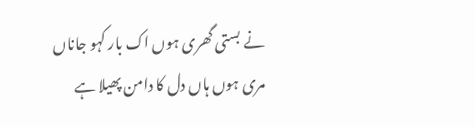نے بستی گھری ہوں اک بار کہو جاناں مری ہوں ہاں دل کا دامن پھیلا ہے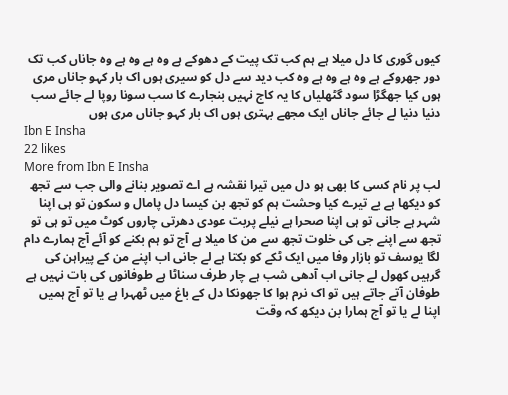کیوں گوری کا دل میلا ہے ہم کب تک پیت کے دھوکے ہے وہ ہے وہ ہے وہ جاناں کب تک دور جھروکے ہے وہ ہے وہ ہے وہ کب دید سے دل کو سیری ہوں اک بار کہو جاناں مری ہوں کیا جھگڑا سود گٹھلیاں کا یہ کاج نہیں بنجارے کا سب سونا روپا لے جائے سب دنیا دنیا لے جائے جاناں ایک مجھے بہتری ہوں اک بار کہو جاناں مری ہوں
Ibn E Insha
22 likes
More from Ibn E Insha
لب پر نام کسی کا بھی ہو دل میں تیرا نقشہ ہے اے تصویر بنانے والی جب سے تجھ کو دیکھا ہے بے تیرے کیا وحشت ہم کو تجھ بن کیسا دل پامال و سکون تو ہی اپنا شہر ہے جانی تو ہی اپنا صحرا ہے نیلے پربت عودی دھرتی چاروں کوٹ میں تو ہی تو تجھ سے اپنے جی کی خلوت تجھ سے من کا میلا ہے آج تو ہم بکنے کو آئے آج ہمارے دام لگا یوسف تو بازار وفا میں ایک ٹکے کو بکتا ہے لے جانی اب اپنے من کے پیراہن کی گرہیں کھول لے جانی اب آدھی شب ہے چار طرف سناٹا ہے طوفانوں کی بات نہیں ہے طوفان آتے جاتے ہیں تو اک نرم ہوا کا جھونکا دل کے باغ میں ٹھہرا ہے یا تو آج ہمیں اپنا لے یا تو آج ہمارا بن دیکھ کہ وقت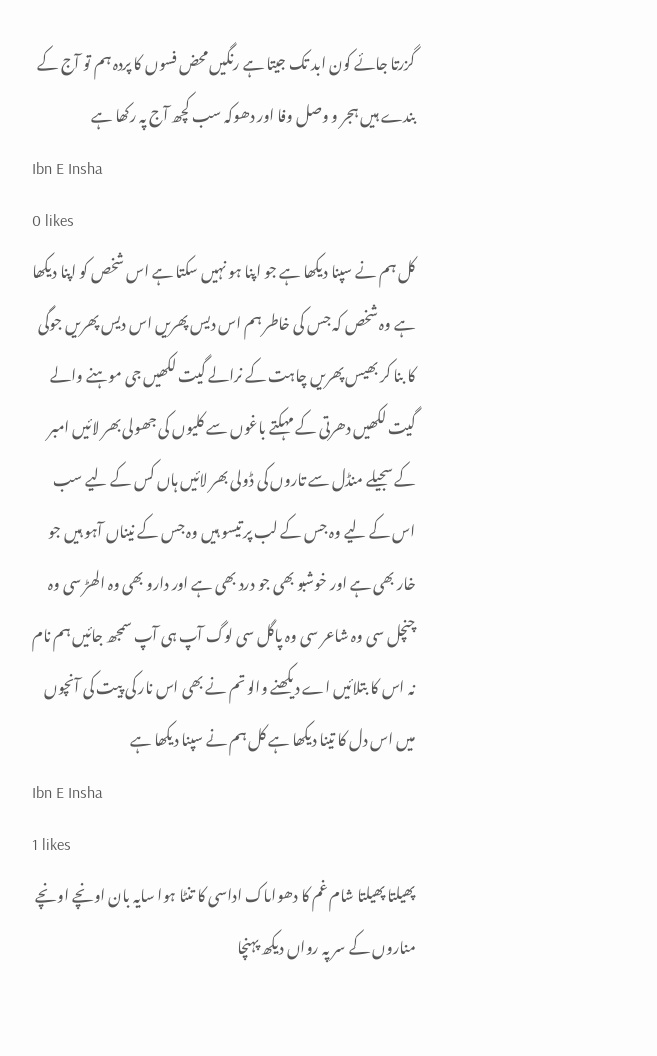گزرتا جائے کون ابد تک جیتا ہے رنگیں محض فسوں کا پردہ ہم تو آج کے بندے ہیں ہجر و وصل وفا اور دھوکہ سب کچھ آج پہ رکھا ہے
Ibn E Insha
0 likes
کل ہم نے سپنا دیکھا ہے جو اپنا ہو نہیں سکتا ہے اس شخص کو اپنا دیکھا ہے وہ شخص کہ جس کی خاطر ہم اس دیس پھریں اس دیس پھریں جوگی کا بنا کر بھیس پھریں چاہت کے نرالے گیت لکھیں جی موہنے والے گیت لکھیں دھرتی کے مہکتے باغوں سے کلیوں کی جھولی بھر لائیں امبر کے سجیلے منڈل سے تاروں کی ڈولی بھر لائیں ہاں کس کے لیے سب اس کے لیے وہ جس کے لب پر تیسو ہیں وہ جس کے نیناں آہو ہیں جو خار بھی ہے اور خوشبو بھی جو درد بھی ہے اور دارو بھی وہ الھڑ سی وہ چنچل سی وہ شاعر سی وہ پاگل سی لوگ آپ ہی آپ سمجھ جائیں ہم نام نہ اس کا بتلائیں اے دیکھنے والو تم نے بھی اس نار کی پیت کی آنچوں میں اس دل کا تینا دیکھا ہے کل ہم نے سپنا دیکھا ہے
Ibn E Insha
1 likes
پھیلتا پھیلتا شام غم کا دھواںاک اداسی کا تنٹا ہوا سایہ بان اونچے اونچے مناروں کے سر پہ رواں دیکھ پہنچا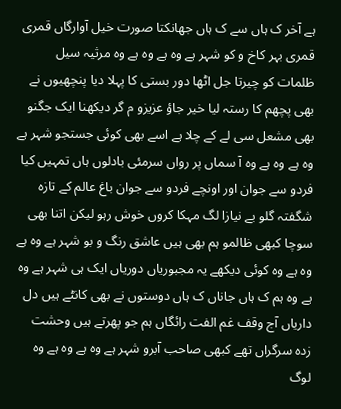ہے آخر ک ہاں سے ک ہاں جھانکتا صورت خیل آوارگاں قمری قمری بہر کاخ و کو شہر ہے وہ ہے وہ ہے وہ مرثیہ سیل ظلمات کو چیرتا جل اٹھا دور بستی کا پہلا دیا پنچھیوں نے بھی پچھم کا رستہ لیا خیر جاؤ عزیزو م گر دیکھنا ایک جگنو بھی مشعل سی لے کے چلا ہے اسے بھی کوئی جستجو شہر ہے وہ ہے وہ ہے وہ آ سماں پر رواں سرمئی بادلوں ہاں تمہیں کیا فردو سے جوان اور اونچے فردو سے جوان باغ عالم کے تازہ شگفتہ گلو بے نیازا لگ مہکا کروں خوش رہو لیکن اتنا بھی سوچا کبھی ظالمو ہم بھی ہیں عاشق رنگ و بو شہر ہے وہ ہے وہ ہے وہ کوئی دیکھے یہ مجبوریاں دوریاں ایک ہی شہر ہے وہ ہے وہ ہم ک ہاں جاناں ک ہاں دوستوں نے بھی کانٹے ہیں دل داریاں آج وقف غم الفت رائگاں ہم جو پھرتے ہیں وحشت زدہ سرگراں تھے کبھی صاحب آبرو شہر ہے وہ ہے وہ ہے وہ لوگ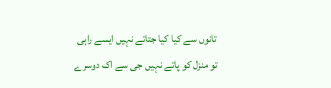تانوں سے کیا کیا جتاتے نہیں ایسے راہی تو منزل کو پاتے نہیں جی سے اک دوسرے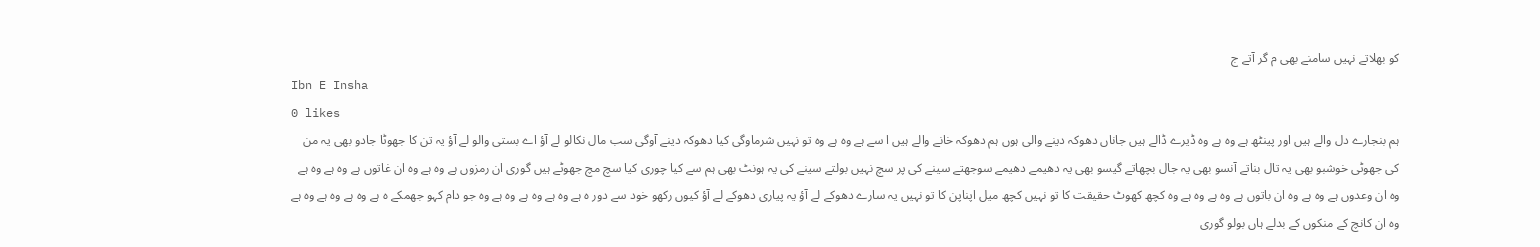کو بھلاتے نہیں سامنے بھی م گر آتے ج
Ibn E Insha
0 likes
ہم بنجارے دل والے ہیں اور پینٹھ ہے وہ ہے وہ ڈیرے ڈالے ہیں جاناں دھوکہ دینے والی ہوں ہم دھوکہ خانے والے ہیں ا سے ہے وہ ہے وہ تو نہیں شرماوگی کیا دھوکہ دینے آوگی سب مال نکالو لے آؤ اے بستی والو لے آؤ یہ تن کا جھوٹا جادو بھی یہ من کی جھوٹی خوشبو بھی یہ تال بناتے آنسو بھی یہ جال بچھاتے گیسو بھی یہ دھیمے دھیمے سوجھتے سینے کی پر سچ نہیں بولتے سینے کی یہ ہونٹ بھی ہم سے کیا چوری کیا سچ مچ جھوٹے ہیں گوری ان رمزوں ہے وہ ہے وہ ان غاتوں ہے وہ ہے وہ ہے وہ ان وعدوں ہے وہ ہے وہ ان باتوں ہے وہ ہے وہ ہے وہ کچھ کھوٹ حقیقت کا تو نہیں کچھ میل اپناپن کا تو نہیں یہ سارے دھوکے لے آؤ یہ پیاری دھوکے لے آؤ کیوں رکھو خود سے دور ہ ہے وہ ہے وہ ہے وہ ہے وہ جو دام کہو جھمکے ہ ہے وہ ہے وہ ہے وہ ہے وہ ان کانچ کے منکوں کے بدلے ہاں بولو گوری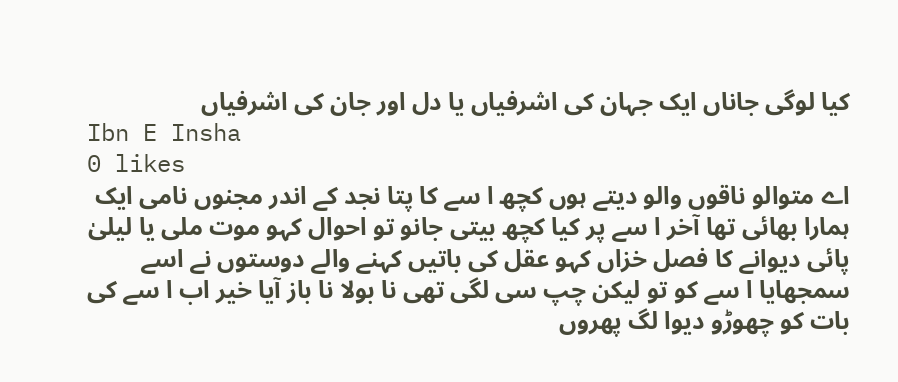کیا لوگی جاناں ایک جہان کی اشرفیاں یا دل اور جان کی اشرفیاں
Ibn E Insha
0 likes
اے متوالو ناقوں والو دیتے ہوں کچھ ا سے کا پتا نجد کے اندر مجنوں نامی ایک ہمارا بھائی تھا آخر ا سے پر کیا کچھ بیتی جانو تو احوال کہو موت ملی یا لیلیٰ پائی دیوانے کا فصل خزاں کہو عقل کی باتیں کہنے والے دوستوں نے اسے سمجھایا ا سے کو تو لیکن چپ سی لگی تھی نا بولا نا باز آیا خیر اب ا سے کی بات کو چھوڑو دیوا لگ پھروں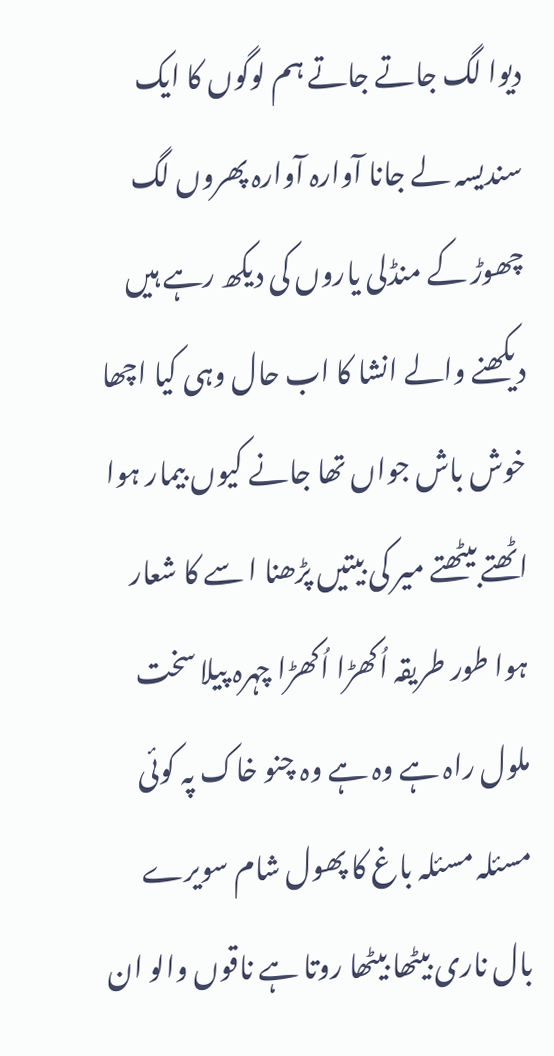دیوا لگ جاتے جاتے ہم لوگوں کا ایک سندیسہ لے جانا آوارہ آوارہ پھروں لگ چھوڑ کے منڈلی یاروں کی دیکھ رہے ہیں دیکھنے والے انشا کا اب حال وہی کیا اچھا خوش باش جواں تھا جانے کیوں بیمار ہوا اٹھتے بیٹھتے میر کی بیتیں پڑھنا ا سے کا شعار ہوا طور طریقہ اُکھڑا اُکھڑا چہرہ پیلا سخت ملول راہ ہے وہ ہے وہ چنو خاک پہ کوئی مسئلہ مسئلہ باغ کا پھول شام سویرے بال ناری بیٹھا بیٹھا روتا ہے ناقوں والو ان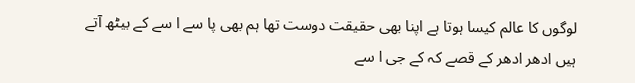لوگوں کا عالم کیسا ہوتا ہے اپنا بھی حقیقت دوست تھا ہم بھی پا سے ا سے کے بیٹھ آتے ہیں ادھر ادھر کے قصے کہ کے جی ا سے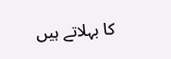کا بہلاتے ہیں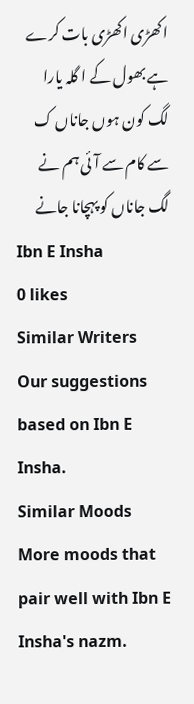اکھڑی اکھڑی بات کرے ہے بھول کے ا گلہ یارا لگ کون ہوں جاناں ک سے کام سے آئی ہم نے لگ جاناں کو پہچانا جانے
Ibn E Insha
0 likes
Similar Writers
Our suggestions based on Ibn E Insha.
Similar Moods
More moods that pair well with Ibn E Insha's nazm.